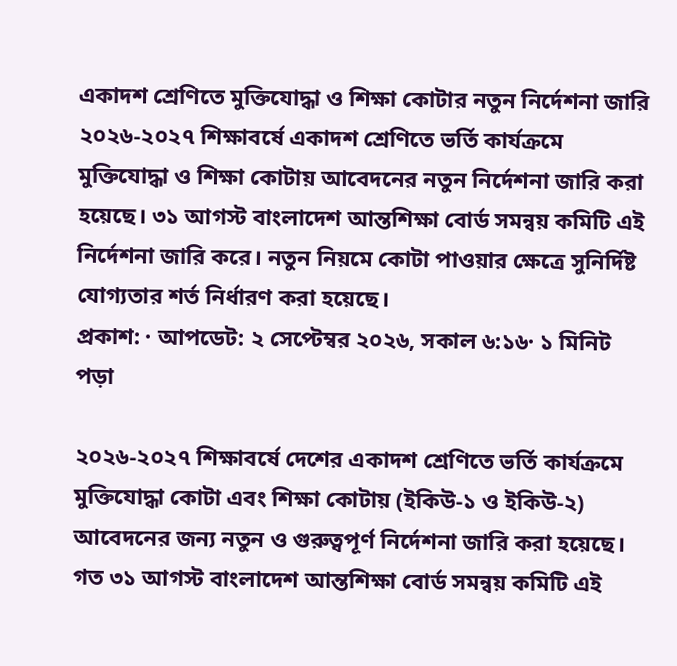একাদশ শ্রেণিতে মুক্তিযোদ্ধা ও শিক্ষা কোটার নতুন নির্দেশনা জারি
২০২৬-২০২৭ শিক্ষাবর্ষে একাদশ শ্রেণিতে ভর্তি কার্যক্রমে মুক্তিযোদ্ধা ও শিক্ষা কোটায় আবেদনের নতুন নির্দেশনা জারি করা হয়েছে। ৩১ আগস্ট বাংলাদেশ আন্তশিক্ষা বোর্ড সমন্বয় কমিটি এই নির্দেশনা জারি করে। নতুন নিয়মে কোটা পাওয়ার ক্ষেত্রে সুনির্দিষ্ট যোগ্যতার শর্ত নির্ধারণ করা হয়েছে।
প্রকাশ: · আপডেট: ২ সেপ্টেম্বর ২০২৬, সকাল ৬:১৬· ১ মিনিট পড়া

২০২৬-২০২৭ শিক্ষাবর্ষে দেশের একাদশ শ্রেণিতে ভর্তি কার্যক্রমে মুক্তিযোদ্ধা কোটা এবং শিক্ষা কোটায় (ইকিউ-১ ও ইকিউ-২) আবেদনের জন্য নতুন ও গুরুত্বপূর্ণ নির্দেশনা জারি করা হয়েছে। গত ৩১ আগস্ট বাংলাদেশ আন্তশিক্ষা বোর্ড সমন্বয় কমিটি এই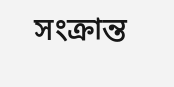সংক্রান্ত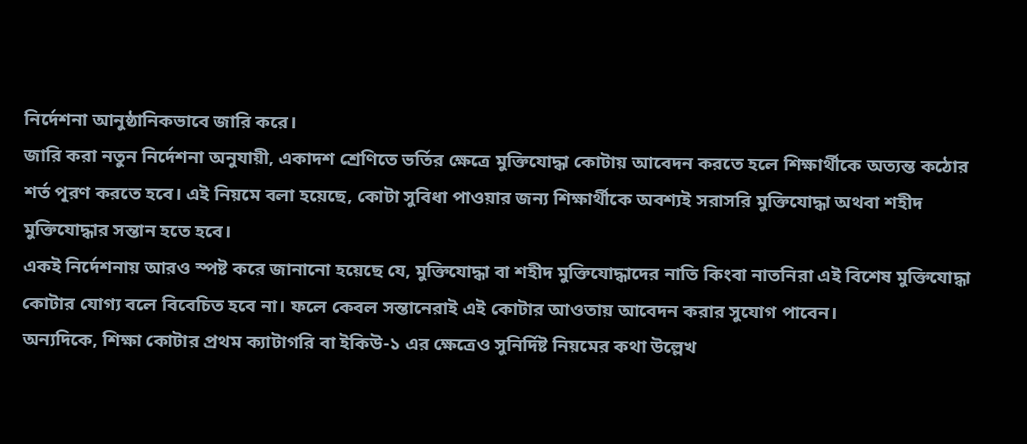নির্দেশনা আনুষ্ঠানিকভাবে জারি করে।
জারি করা নতুন নির্দেশনা অনুযায়ী, একাদশ শ্রেণিতে ভর্তির ক্ষেত্রে মুক্তিযোদ্ধা কোটায় আবেদন করতে হলে শিক্ষার্থীকে অত্যন্ত কঠোর শর্ত পূরণ করতে হবে। এই নিয়মে বলা হয়েছে, কোটা সুবিধা পাওয়ার জন্য শিক্ষার্থীকে অবশ্যই সরাসরি মুক্তিযোদ্ধা অথবা শহীদ মুক্তিযোদ্ধার সন্তান হতে হবে।
একই নির্দেশনায় আরও স্পষ্ট করে জানানো হয়েছে যে, মুক্তিযোদ্ধা বা শহীদ মুক্তিযোদ্ধাদের নাতি কিংবা নাতনিরা এই বিশেষ মুক্তিযোদ্ধা কোটার যোগ্য বলে বিবেচিত হবে না। ফলে কেবল সন্তানেরাই এই কোটার আওতায় আবেদন করার সুযোগ পাবেন।
অন্যদিকে, শিক্ষা কোটার প্রথম ক্যাটাগরি বা ইকিউ-১ এর ক্ষেত্রেও সুনির্দিষ্ট নিয়মের কথা উল্লেখ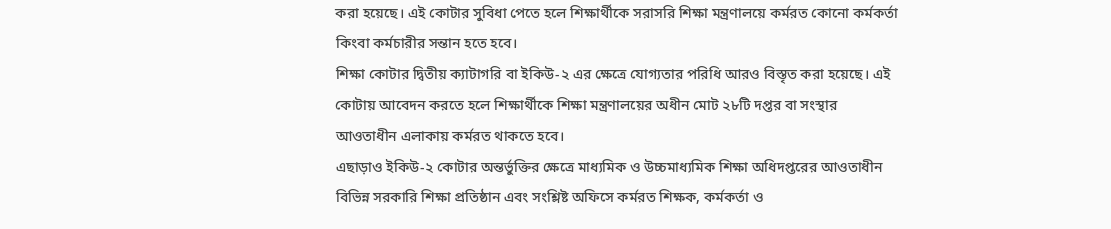করা হয়েছে। এই কোটার সুবিধা পেতে হলে শিক্ষার্থীকে সরাসরি শিক্ষা মন্ত্রণালয়ে কর্মরত কোনো কর্মকর্তা কিংবা কর্মচারীর সন্তান হতে হবে।
শিক্ষা কোটার দ্বিতীয় ক্যাটাগরি বা ইকিউ-২ এর ক্ষেত্রে যোগ্যতার পরিধি আরও বিস্তৃত করা হয়েছে। এই কোটায় আবেদন করতে হলে শিক্ষার্থীকে শিক্ষা মন্ত্রণালয়ের অধীন মোট ২৮টি দপ্তর বা সংস্থার আওতাধীন এলাকায় কর্মরত থাকতে হবে।
এছাড়াও ইকিউ-২ কোটার অন্তর্ভুক্তির ক্ষেত্রে মাধ্যমিক ও উচ্চমাধ্যমিক শিক্ষা অধিদপ্তরের আওতাধীন বিভিন্ন সরকারি শিক্ষা প্রতিষ্ঠান এবং সংশ্লিষ্ট অফিসে কর্মরত শিক্ষক, কর্মকর্তা ও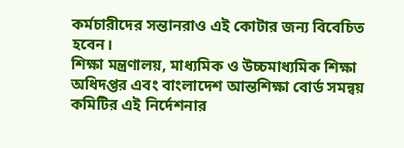কর্মচারীদের সন্তানরাও এই কোটার জন্য বিবেচিত হবেন।
শিক্ষা মন্ত্রণালয়, মাধ্যমিক ও উচ্চমাধ্যমিক শিক্ষা অধিদপ্তর এবং বাংলাদেশ আন্তশিক্ষা বোর্ড সমন্বয় কমিটির এই নির্দেশনার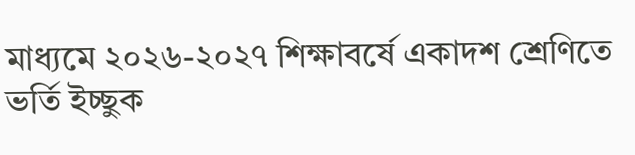মাধ্যমে ২০২৬-২০২৭ শিক্ষাবর্ষে একাদশ শ্রেণিতে ভর্তি ইচ্ছুক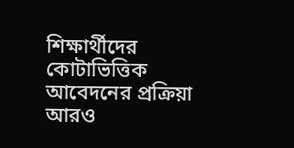শিক্ষার্থীদের কোটাভিত্তিক আবেদনের প্রক্রিয়া আরও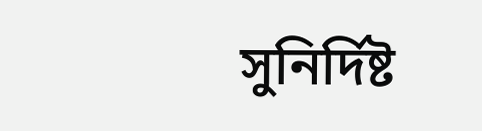সুনির্দিষ্ট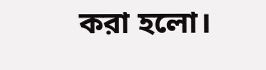করা হলো।